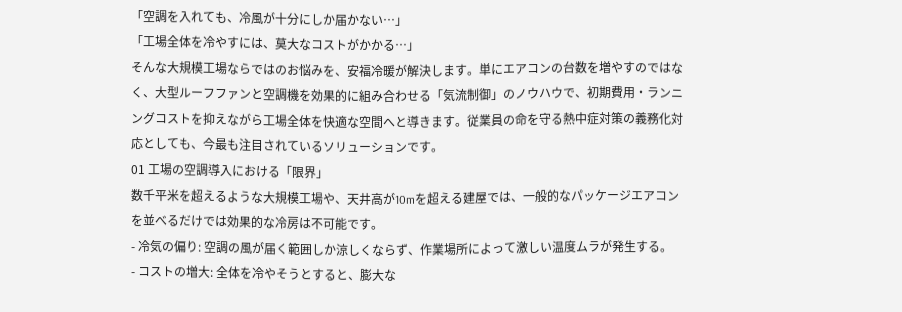「空調を入れても、冷風が十分にしか届かない…」
「工場全体を冷やすには、莫大なコストがかかる…」
そんな大規模工場ならではのお悩みを、安福冷暖が解決します。単にエアコンの台数を増やすのではなく、大型ルーフファンと空調機を効果的に組み合わせる「気流制御」のノウハウで、初期費用・ランニングコストを抑えながら工場全体を快適な空間へと導きます。従業員の命を守る熱中症対策の義務化対応としても、今最も注目されているソリューションです。
01 工場の空調導入における「限界」
数千平米を超えるような大規模工場や、天井高が10mを超える建屋では、一般的なパッケージエアコンを並べるだけでは効果的な冷房は不可能です。
- 冷気の偏り: 空調の風が届く範囲しか涼しくならず、作業場所によって激しい温度ムラが発生する。
- コストの増大: 全体を冷やそうとすると、膨大な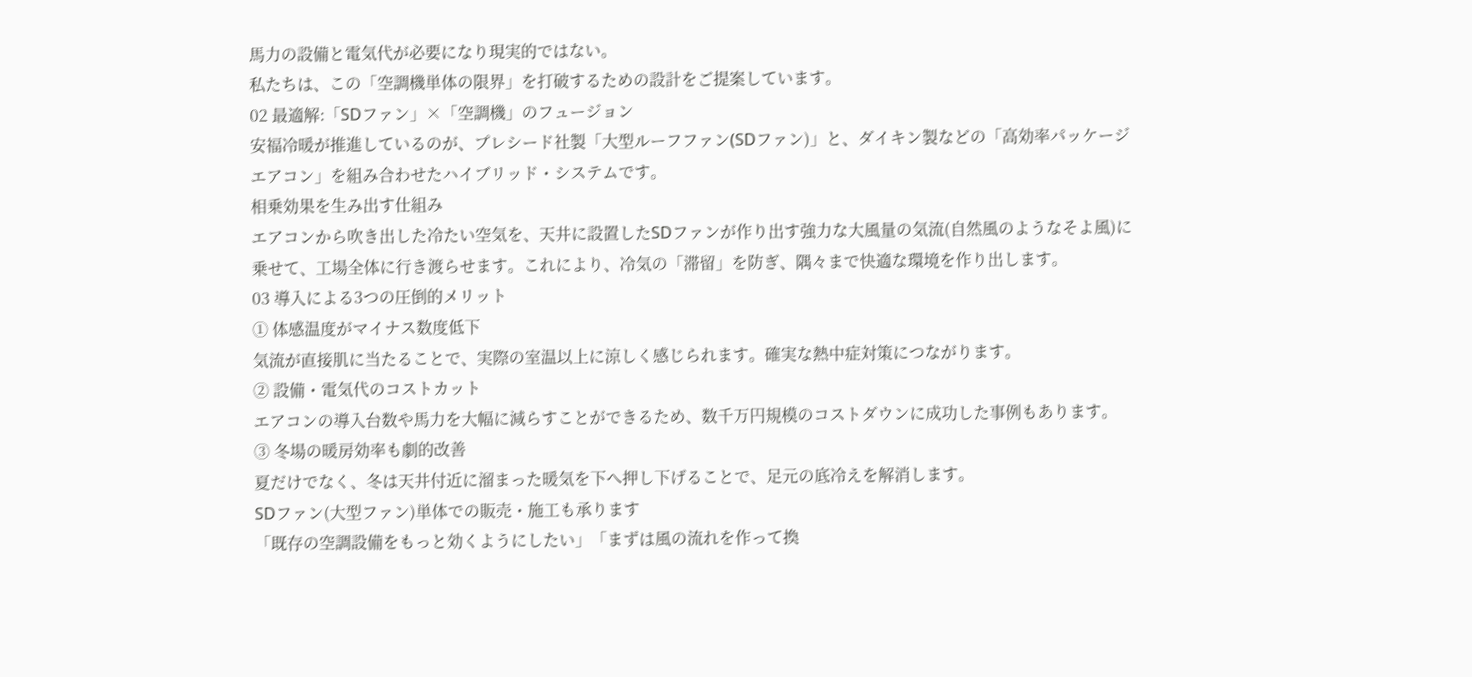馬力の設備と電気代が必要になり現実的ではない。
私たちは、この「空調機単体の限界」を打破するための設計をご提案しています。
02 最適解:「SDファン」×「空調機」のフュージョン
安福冷暖が推進しているのが、プレシード社製「大型ルーフファン(SDファン)」と、ダイキン製などの「高効率パッケージエアコン」を組み合わせたハイブリッド・システムです。
相乗効果を生み出す仕組み
エアコンから吹き出した冷たい空気を、天井に設置したSDファンが作り出す強力な大風量の気流(自然風のようなそよ風)に乗せて、工場全体に行き渡らせます。これにより、冷気の「滞留」を防ぎ、隅々まで快適な環境を作り出します。
03 導入による3つの圧倒的メリット
① 体感温度がマイナス数度低下
気流が直接肌に当たることで、実際の室温以上に涼しく感じられます。確実な熱中症対策につながります。
② 設備・電気代のコストカット
エアコンの導入台数や馬力を大幅に減らすことができるため、数千万円規模のコストダウンに成功した事例もあります。
③ 冬場の暖房効率も劇的改善
夏だけでなく、冬は天井付近に溜まった暖気を下へ押し下げることで、足元の底冷えを解消します。
SDファン(大型ファン)単体での販売・施工も承ります
「既存の空調設備をもっと効くようにしたい」「まずは風の流れを作って換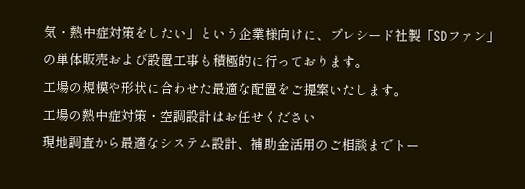気・熱中症対策をしたい」という企業様向けに、プレシード社製「SDファン」の単体販売および設置工事も積極的に行っております。
工場の規模や形状に合わせた最適な配置をご提案いたします。
工場の熱中症対策・空調設計はお任せください
現地調査から最適なシステム設計、補助金活用のご相談までトー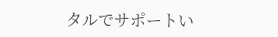タルでサポートい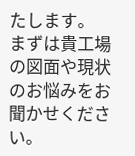たします。
まずは貴工場の図面や現状のお悩みをお聞かせください。